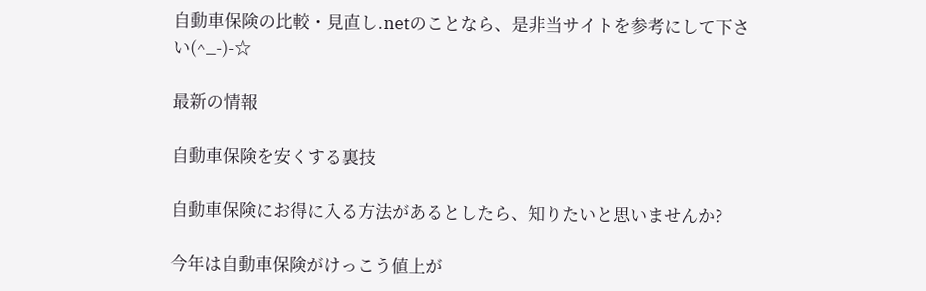自動車保険の比較・見直し.netのことなら、是非当サイトを参考にして下さい(^_-)-☆

最新の情報

自動車保険を安くする裏技

自動車保険にお得に入る方法があるとしたら、知りたいと思いませんか?

今年は自動車保険がけっこう値上が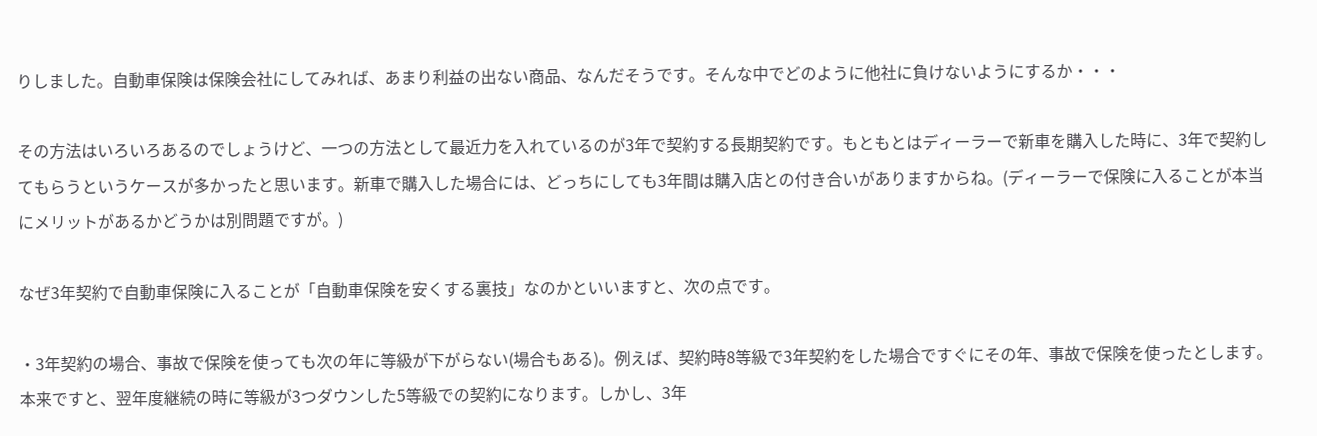りしました。自動車保険は保険会社にしてみれば、あまり利益の出ない商品、なんだそうです。そんな中でどのように他社に負けないようにするか・・・

その方法はいろいろあるのでしょうけど、一つの方法として最近力を入れているのが3年で契約する長期契約です。もともとはディーラーで新車を購入した時に、3年で契約してもらうというケースが多かったと思います。新車で購入した場合には、どっちにしても3年間は購入店との付き合いがありますからね。(ディーラーで保険に入ることが本当にメリットがあるかどうかは別問題ですが。)

なぜ3年契約で自動車保険に入ることが「自動車保険を安くする裏技」なのかといいますと、次の点です。

・3年契約の場合、事故で保険を使っても次の年に等級が下がらない(場合もある)。例えば、契約時8等級で3年契約をした場合ですぐにその年、事故で保険を使ったとします。本来ですと、翌年度継続の時に等級が3つダウンした5等級での契約になります。しかし、3年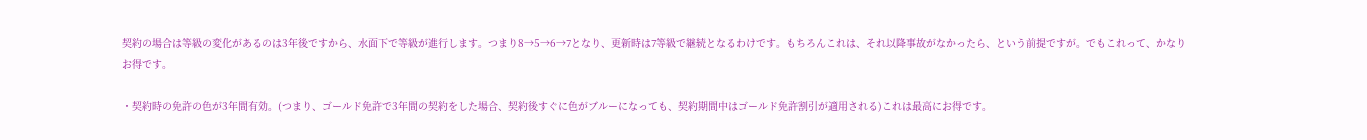契約の場合は等級の変化があるのは3年後ですから、水面下で等級が進行します。つまり8→5→6→7となり、更新時は7等級で継続となるわけです。もちろんこれは、それ以降事故がなかったら、という前提ですが。でもこれって、かなりお得です。

・契約時の免許の色が3年間有効。(つまり、ゴールド免許で3年間の契約をした場合、契約後すぐに色がブルーになっても、契約期間中はゴールド免許割引が適用される)これは最高にお得です。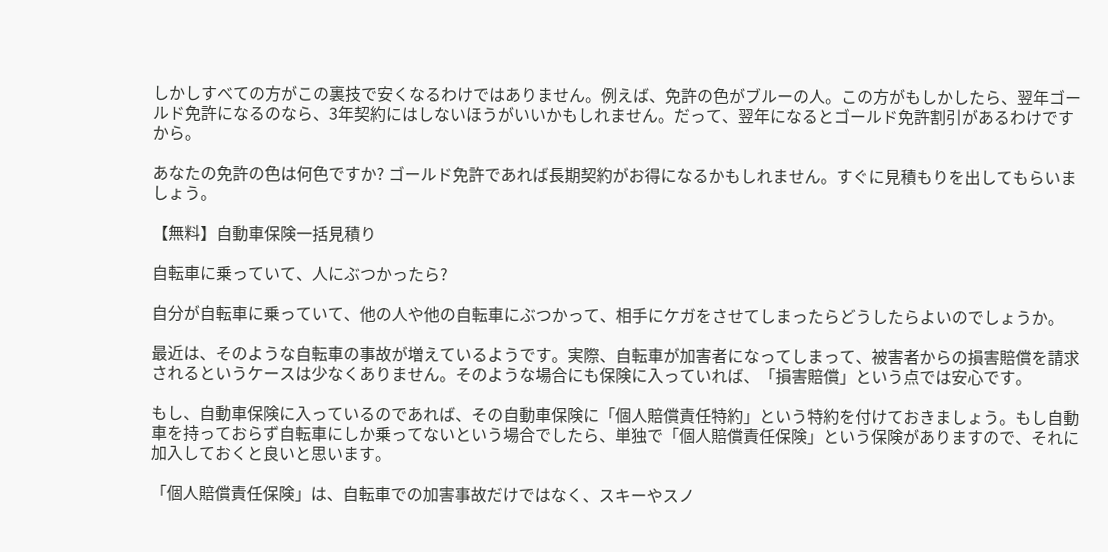しかしすべての方がこの裏技で安くなるわけではありません。例えば、免許の色がブルーの人。この方がもしかしたら、翌年ゴールド免許になるのなら、3年契約にはしないほうがいいかもしれません。だって、翌年になるとゴールド免許割引があるわけですから。

あなたの免許の色は何色ですか? ゴールド免許であれば長期契約がお得になるかもしれません。すぐに見積もりを出してもらいましょう。

【無料】自動車保険一括見積り

自転車に乗っていて、人にぶつかったら?

自分が自転車に乗っていて、他の人や他の自転車にぶつかって、相手にケガをさせてしまったらどうしたらよいのでしょうか。

最近は、そのような自転車の事故が増えているようです。実際、自転車が加害者になってしまって、被害者からの損害賠償を請求されるというケースは少なくありません。そのような場合にも保険に入っていれば、「損害賠償」という点では安心です。

もし、自動車保険に入っているのであれば、その自動車保険に「個人賠償責任特約」という特約を付けておきましょう。もし自動車を持っておらず自転車にしか乗ってないという場合でしたら、単独で「個人賠償責任保険」という保険がありますので、それに加入しておくと良いと思います。

「個人賠償責任保険」は、自転車での加害事故だけではなく、スキーやスノ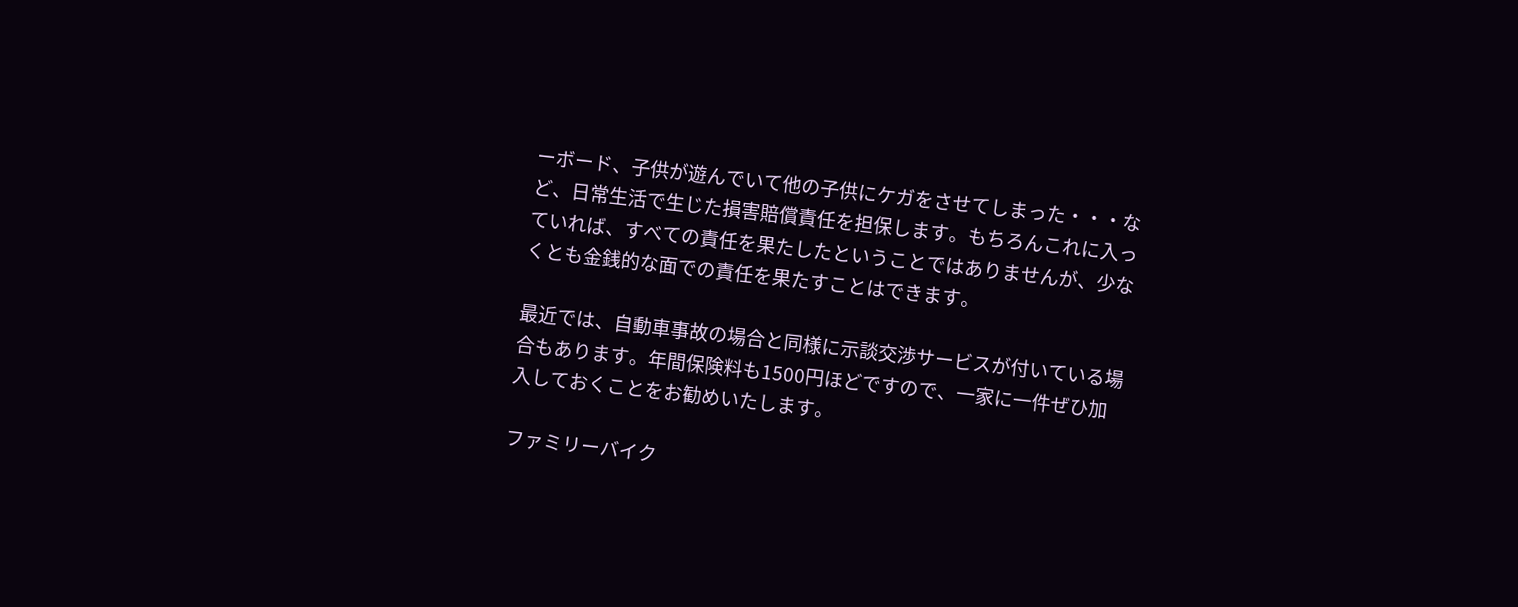ーボード、子供が遊んでいて他の子供にケガをさせてしまった・・・など、日常生活で生じた損害賠償責任を担保します。もちろんこれに入っていれば、すべての責任を果たしたということではありませんが、少なくとも金銭的な面での責任を果たすことはできます。

最近では、自動車事故の場合と同様に示談交渉サービスが付いている場合もあります。年間保険料も1500円ほどですので、一家に一件ぜひ加入しておくことをお勧めいたします。

ファミリーバイク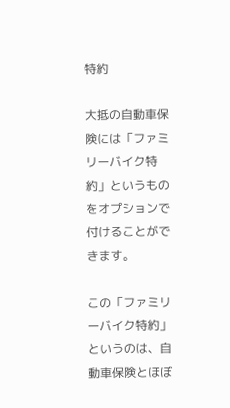特約

大抵の自動車保険には「ファミリーバイク特約」というものをオプションで付けることができます。

この「ファミリーバイク特約」というのは、自動車保険とほぼ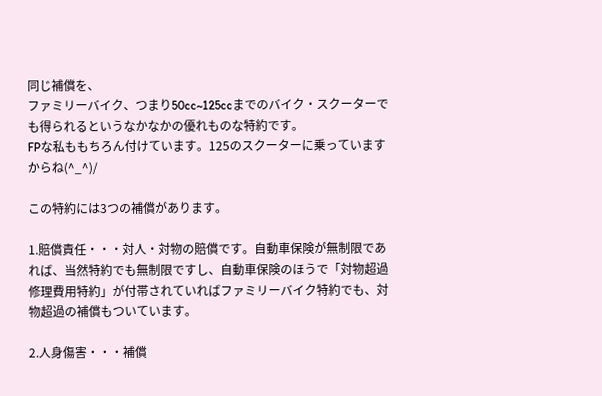同じ補償を、
ファミリーバイク、つまり50cc~125ccまでのバイク・スクーターでも得られるというなかなかの優れものな特約です。
FPな私ももちろん付けています。125のスクーターに乗っていますからね(^_^)/

この特約には3つの補償があります。

1.賠償責任・・・対人・対物の賠償です。自動車保険が無制限であれば、当然特約でも無制限ですし、自動車保険のほうで「対物超過修理費用特約」が付帯されていればファミリーバイク特約でも、対物超過の補償もついています。

2.人身傷害・・・補償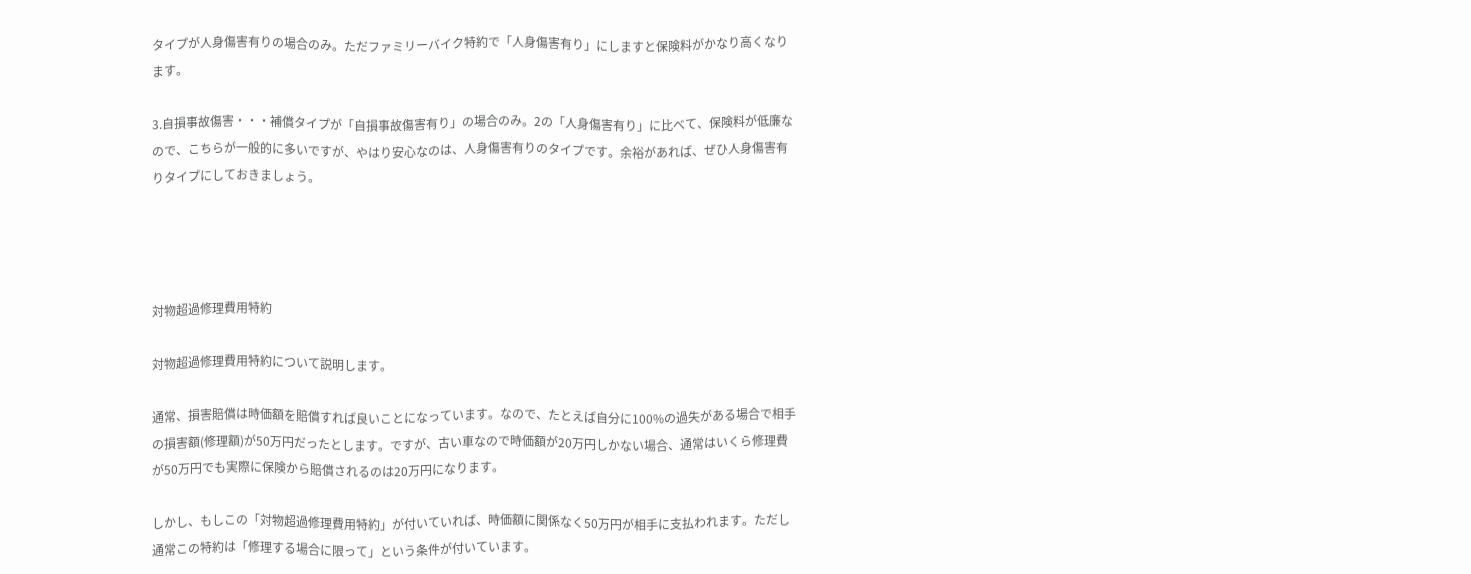タイプが人身傷害有りの場合のみ。ただファミリーバイク特約で「人身傷害有り」にしますと保険料がかなり高くなります。

3.自損事故傷害・・・補償タイプが「自損事故傷害有り」の場合のみ。2の「人身傷害有り」に比べて、保険料が低廉なので、こちらが一般的に多いですが、やはり安心なのは、人身傷害有りのタイプです。余裕があれば、ぜひ人身傷害有りタイプにしておきましょう。




対物超過修理費用特約

対物超過修理費用特約について説明します。

通常、損害賠償は時価額を賠償すれば良いことになっています。なので、たとえば自分に100%の過失がある場合で相手の損害額(修理額)が50万円だったとします。ですが、古い車なので時価額が20万円しかない場合、通常はいくら修理費が50万円でも実際に保険から賠償されるのは20万円になります。

しかし、もしこの「対物超過修理費用特約」が付いていれば、時価額に関係なく50万円が相手に支払われます。ただし通常この特約は「修理する場合に限って」という条件が付いています。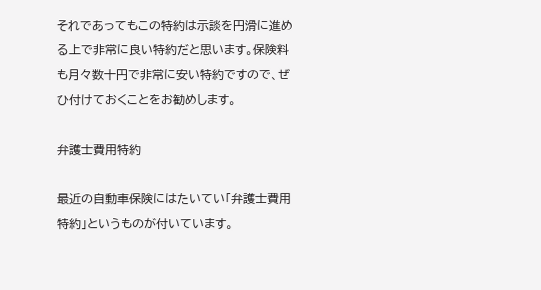それであってもこの特約は示談を円滑に進める上で非常に良い特約だと思います。保険料も月々数十円で非常に安い特約ですので、ぜひ付けておくことをお勧めします。

弁護士費用特約

最近の自動車保険にはたいてい「弁護士費用特約」というものが付いています。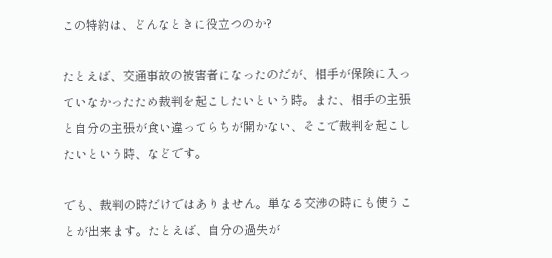この特約は、どんなときに役立つのか?

たとえば、交通事故の被害者になったのだが、相手が保険に入っていなかったため裁判を起こしたいという時。また、相手の主張と自分の主張が食い違ってらちが開かない、そこで裁判を起こしたいという時、などです。

でも、裁判の時だけではありません。単なる交渉の時にも使うことが出来ます。たとえば、自分の過失が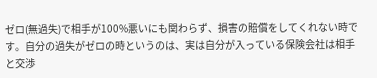ゼロ(無過失)で相手が100%悪いにも関わらず、損害の賠償をしてくれない時です。自分の過失がゼロの時というのは、実は自分が入っている保険会社は相手と交渉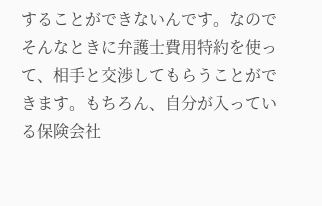することができないんです。なのでそんなときに弁護士費用特約を使って、相手と交渉してもらうことができます。もちろん、自分が入っている保険会社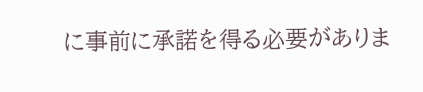に事前に承諾を得る必要がありま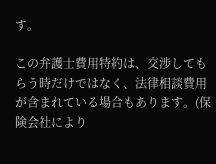す。

この弁護士費用特約は、交渉してもらう時だけではなく、法律相談費用が含まれている場合もあります。(保険会社により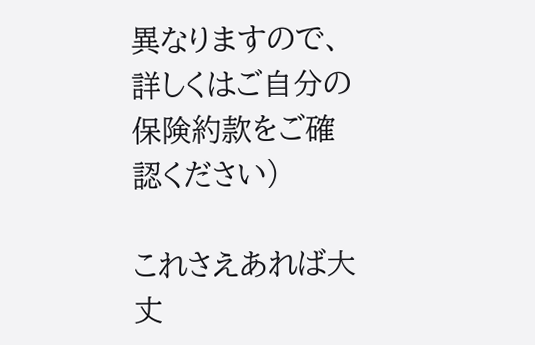異なりますので、詳しくはご自分の保険約款をご確認ください)

これさえあれば大丈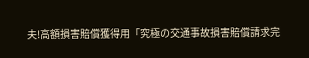夫!高額損害賠償獲得用「究極の交通事故損害賠償請求完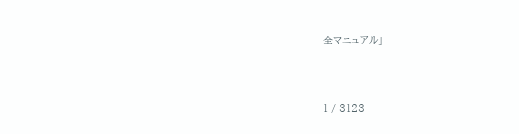全マニュアル」



1 / 3123